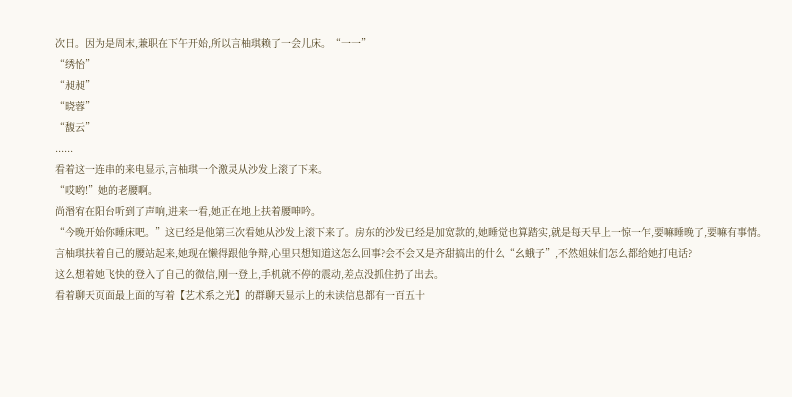次日。因为是周末,兼职在下午开始,所以言柚琪赖了一会儿床。“一一”
“绣怡”
“昶昶”
“晓蓉”
“馥云”
......
看着这一连串的来电显示,言柚琪一个激灵从沙发上滚了下来。
“哎哟!”她的老腰啊。
尚湣宥在阳台听到了声响,进来一看,她正在地上扶着腰呻吟。
“今晚开始你睡床吧。”这已经是他第三次看她从沙发上滚下来了。房东的沙发已经是加宽款的,她睡觉也算踏实,就是每天早上一惊一乍,要嘛睡晚了,要嘛有事情。
言柚琪扶着自己的腰站起来,她现在懒得跟他争辩,心里只想知道这怎么回事?会不会又是齐甜搞出的什么“幺蛾子”,不然姐妹们怎么都给她打电话?
这么想着她飞快的登入了自己的微信,刚一登上,手机就不停的震动,差点没抓住扔了出去。
看着聊天页面最上面的写着【艺术系之光】的群聊天显示上的未读信息都有一百五十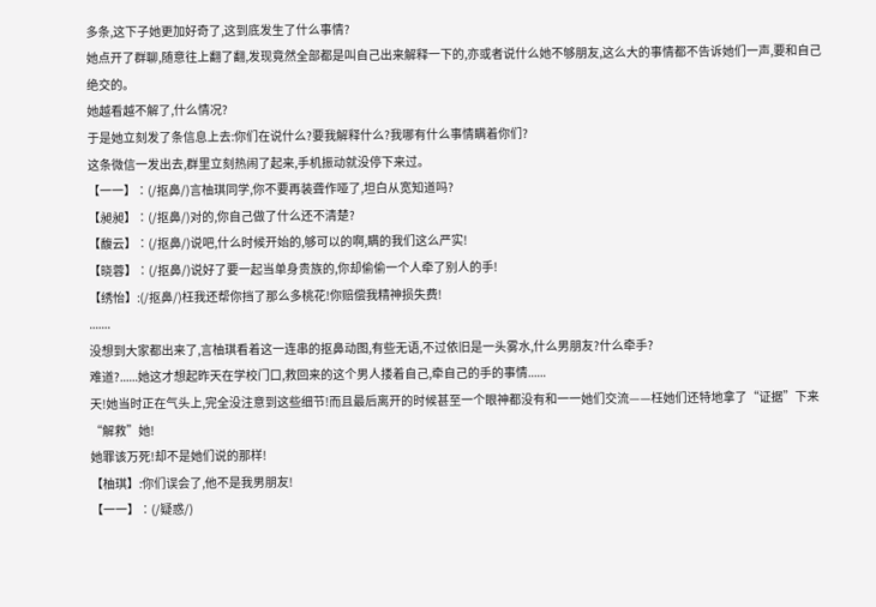多条,这下子她更加好奇了,这到底发生了什么事情?
她点开了群聊,随意往上翻了翻,发现竟然全部都是叫自己出来解释一下的,亦或者说什么她不够朋友,这么大的事情都不告诉她们一声,要和自己绝交的。
她越看越不解了,什么情况?
于是她立刻发了条信息上去:你们在说什么?要我解释什么?我哪有什么事情瞒着你们?
这条微信一发出去,群里立刻热闹了起来,手机振动就没停下来过。
【一一】∶(/抠鼻/)言柚琪同学,你不要再装聋作哑了,坦白从宽知道吗?
【昶昶】∶(/抠鼻/)对的,你自己做了什么还不清楚?
【馥云】∶(/抠鼻/)说吧,什么时候开始的,够可以的啊,瞒的我们这么严实!
【晓蓉】∶(/抠鼻/)说好了要一起当单身贵族的,你却偷偷一个人牵了别人的手!
【绣怡】:(/抠鼻/)枉我还帮你挡了那么多桃花!你赔偿我精神损失费!
.......
没想到大家都出来了,言柚琪看着这一连串的抠鼻动图,有些无语,不过依旧是一头雾水,什么男朋友?什么牵手?
难道?......她这才想起昨天在学校门口,救回来的这个男人搂着自己,牵自己的手的事情......
天!她当时正在气头上,完全没注意到这些细节!而且最后离开的时候甚至一个眼神都没有和一一她们交流——枉她们还特地拿了“证据”下来“解救”她!
她罪该万死!却不是她们说的那样!
【柚琪】:你们误会了,他不是我男朋友!
【一一】∶(/疑惑/)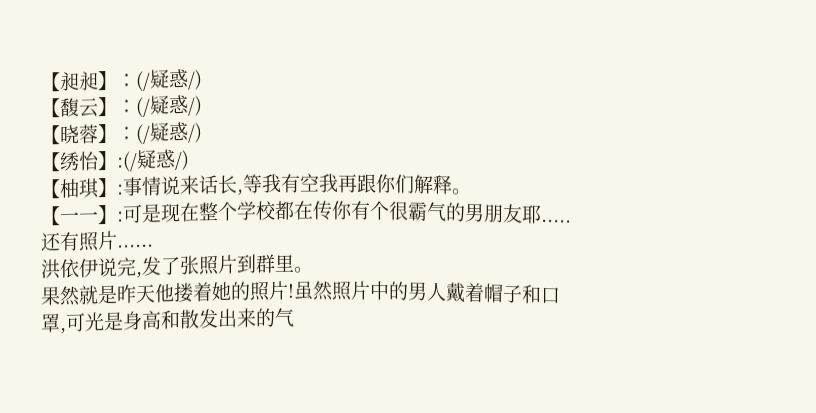【昶昶】∶(/疑惑/)
【馥云】∶(/疑惑/)
【晓蓉】∶(/疑惑/)
【绣怡】:(/疑惑/)
【柚琪】:事情说来话长,等我有空我再跟你们解释。
【一一】:可是现在整个学校都在传你有个很霸气的男朋友耶.....还有照片......
洪依伊说完,发了张照片到群里。
果然就是昨天他搂着她的照片!虽然照片中的男人戴着帽子和口罩,可光是身高和散发出来的气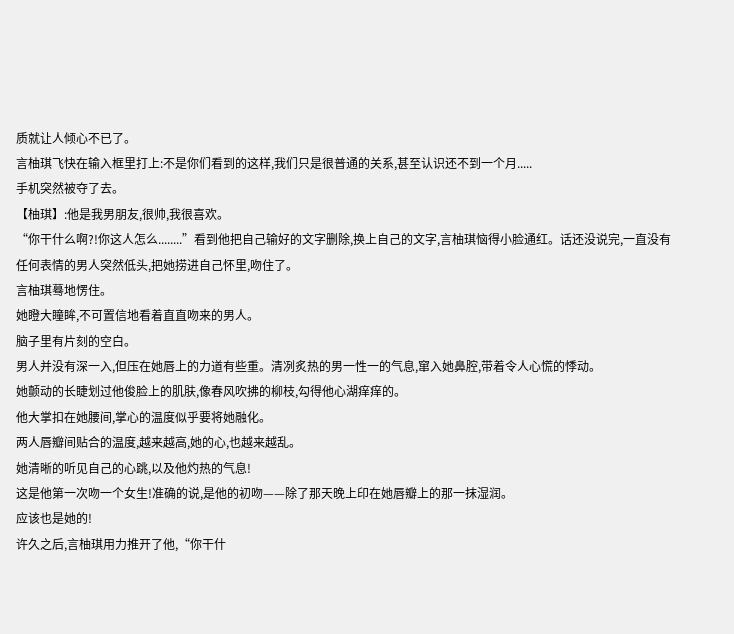质就让人倾心不已了。
言柚琪飞快在输入框里打上:不是你们看到的这样,我们只是很普通的关系,甚至认识还不到一个月.....
手机突然被夺了去。
【柚琪】:他是我男朋友,很帅,我很喜欢。
“你干什么啊?!你这人怎么........”看到他把自己输好的文字删除,换上自己的文字,言柚琪恼得小脸通红。话还没说完,一直没有任何表情的男人突然低头,把她捞进自己怀里,吻住了。
言柚琪蓦地愣住。
她瞪大瞳眸,不可置信地看着直直吻来的男人。
脑子里有片刻的空白。
男人并没有深一入,但压在她唇上的力道有些重。清冽炙热的男一性一的气息,窜入她鼻腔,带着令人心慌的悸动。
她颤动的长睫划过他俊脸上的肌肤,像春风吹拂的柳枝,勾得他心湖痒痒的。
他大掌扣在她腰间,掌心的温度似乎要将她融化。
两人唇瓣间贴合的温度,越来越高,她的心,也越来越乱。
她清晰的听见自己的心跳,以及他灼热的气息!
这是他第一次吻一个女生!准确的说,是他的初吻——除了那天晚上印在她唇瓣上的那一抹湿润。
应该也是她的!
许久之后,言柚琪用力推开了他,“你干什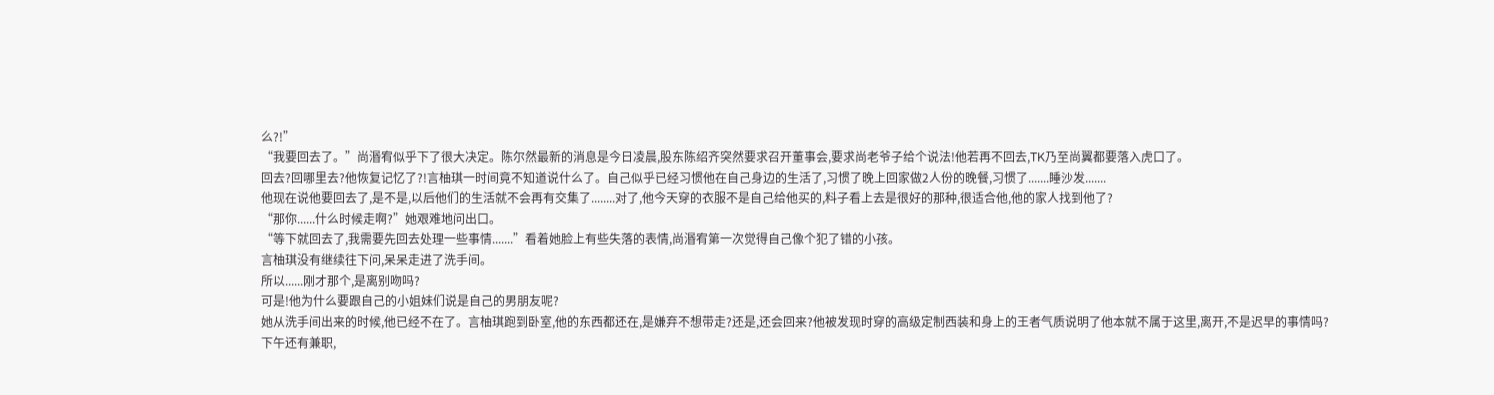么?!”
“我要回去了。”尚湣宥似乎下了很大决定。陈尔然最新的消息是今日凌晨,股东陈绍齐突然要求召开董事会,要求尚老爷子给个说法!他若再不回去,TK乃至尚翼都要落入虎口了。
回去?回哪里去?他恢复记忆了?!言柚琪一时间竟不知道说什么了。自己似乎已经习惯他在自己身边的生活了,习惯了晚上回家做2人份的晚餐,习惯了.......睡沙发.......
他现在说他要回去了,是不是,以后他们的生活就不会再有交集了........对了,他今天穿的衣服不是自己给他买的,料子看上去是很好的那种,很适合他,他的家人找到他了?
“那你......什么时候走啊?”她艰难地问出口。
“等下就回去了,我需要先回去处理一些事情.......”看着她脸上有些失落的表情,尚湣宥第一次觉得自己像个犯了错的小孩。
言柚琪没有继续往下问,呆呆走进了洗手间。
所以......刚才那个,是离别吻吗?
可是!他为什么要跟自己的小姐妹们说是自己的男朋友呢?
她从洗手间出来的时候,他已经不在了。言柚琪跑到卧室,他的东西都还在,是嫌弃不想带走?还是,还会回来?他被发现时穿的高级定制西装和身上的王者气质说明了他本就不属于这里,离开,不是迟早的事情吗?
下午还有兼职,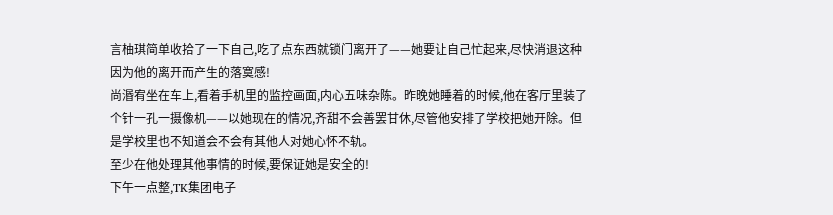言柚琪简单收拾了一下自己,吃了点东西就锁门离开了——她要让自己忙起来,尽快消退这种因为他的离开而产生的落寞感!
尚湣宥坐在车上,看着手机里的监控画面,内心五味杂陈。昨晚她睡着的时候,他在客厅里装了个针一孔一摄像机——以她现在的情况,齐甜不会善罢甘休,尽管他安排了学校把她开除。但是学校里也不知道会不会有其他人对她心怀不轨。
至少在他处理其他事情的时候,要保证她是安全的!
下午一点整,TK集团电子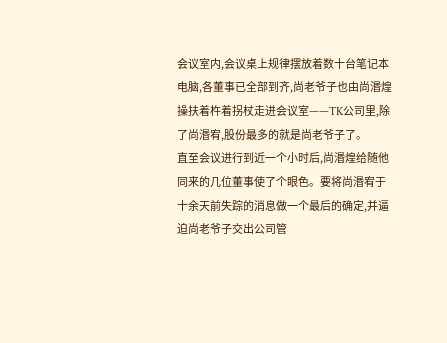会议室内,会议桌上规律摆放着数十台笔记本电脑,各董事已全部到齐,尚老爷子也由尚湣煌操扶着杵着拐杖走进会议室——TK公司里,除了尚湣宥,股份最多的就是尚老爷子了。
直至会议进行到近一个小时后,尚湣煌给随他同来的几位董事使了个眼色。要将尚湣宥于十余天前失踪的消息做一个最后的确定,并逼迫尚老爷子交出公司管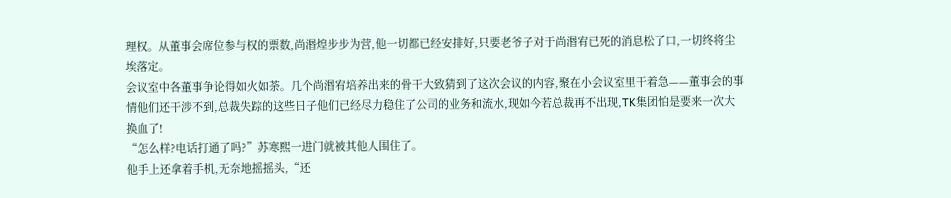理权。从董事会席位参与权的票数,尚湣煌步步为营,他一切都已经安排好,只要老爷子对于尚湣宥已死的消息松了口,一切终将尘埃落定。
会议室中各董事争论得如火如荼。几个尚湣宥培养出来的骨干大致猜到了这次会议的内容,聚在小会议室里干着急——董事会的事情他们还干涉不到,总裁失踪的这些日子他们已经尽力稳住了公司的业务和流水,现如今若总裁再不出现,TK集团怕是要来一次大换血了!
“怎么样?电话打通了吗?”苏寒熙一进门就被其他人围住了。
他手上还拿着手机,无奈地摇摇头,“还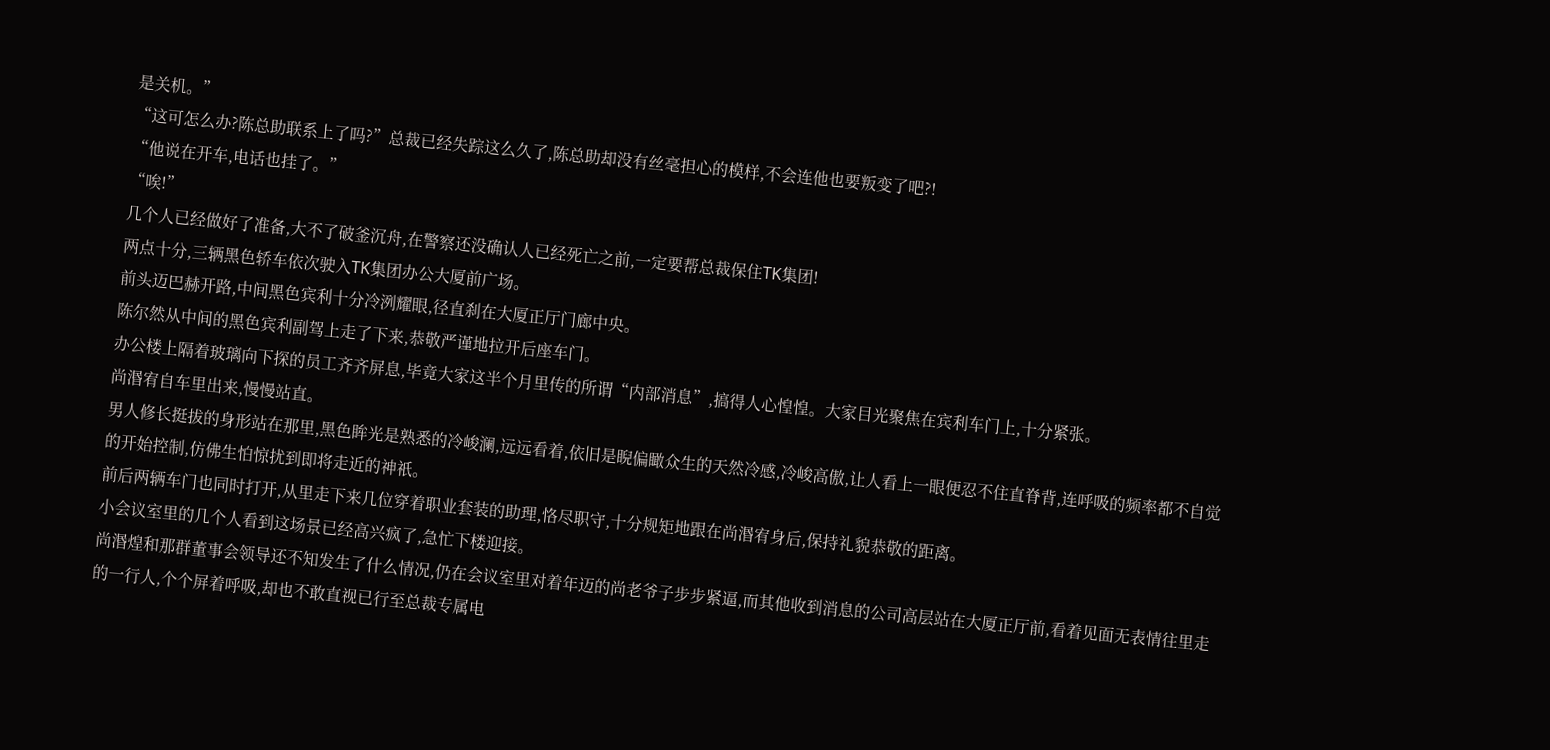是关机。”
“这可怎么办?陈总助联系上了吗?”总裁已经失踪这么久了,陈总助却没有丝毫担心的模样,不会连他也要叛变了吧?!
“他说在开车,电话也挂了。”
“唉!”
几个人已经做好了准备,大不了破釜沉舟,在警察还没确认人已经死亡之前,一定要帮总裁保住TK集团!
两点十分,三辆黑色轿车依次驶入TK集团办公大厦前广场。
前头迈巴赫开路,中间黑色宾利十分冷洌耀眼,径直刹在大厦正厅门廊中央。
陈尔然从中间的黑色宾利副驾上走了下来,恭敬严谨地拉开后座车门。
办公楼上隔着玻璃向下探的员工齐齐屏息,毕竟大家这半个月里传的所谓“内部消息”,搞得人心惶惶。大家目光聚焦在宾利车门上,十分紧张。
尚湣宥自车里出来,慢慢站直。
男人修长挺拔的身形站在那里,黑色眸光是熟悉的冷峻澜,远远看着,依旧是睨偏瞰众生的天然冷感,冷峻高傲,让人看上一眼便忍不住直脊背,连呼吸的频率都不自觉的开始控制,仿佛生怕惊扰到即将走近的神祇。
前后两辆车门也同时打开,从里走下来几位穿着职业套装的助理,恪尽职守,十分规矩地跟在尚湣宥身后,保持礼貌恭敬的距离。
小会议室里的几个人看到这场景已经高兴疯了,急忙下楼迎接。
尚湣煌和那群董事会领导还不知发生了什么情况,仍在会议室里对着年迈的尚老爷子步步紧逼,而其他收到消息的公司高层站在大厦正厅前,看着见面无表情往里走的一行人,个个屏着呼吸,却也不敢直视已行至总裁专属电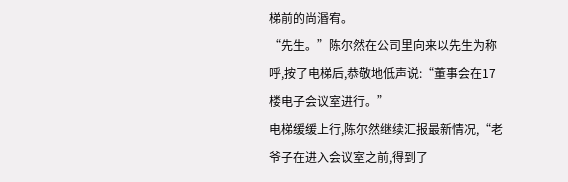梯前的尚湣宥。
“先生。”陈尔然在公司里向来以先生为称呼,按了电梯后,恭敬地低声说:“董事会在17楼电子会议室进行。”
电梯缓缓上行,陈尔然继续汇报最新情况,“老爷子在进入会议室之前,得到了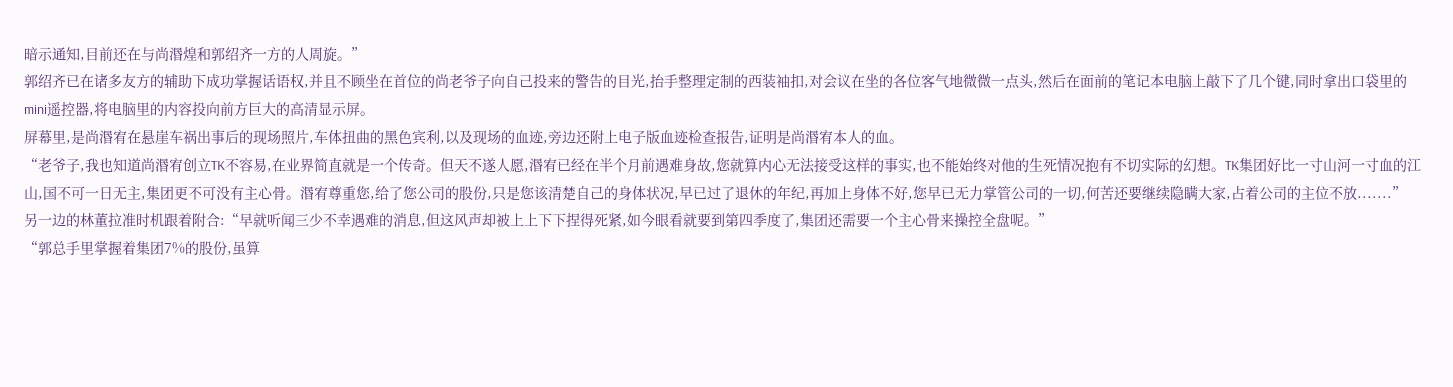暗示通知,目前还在与尚湣煌和郭绍齐一方的人周旋。”
郭绍齐已在诸多友方的辅助下成功掌握话语权,并且不顾坐在首位的尚老爷子向自己投来的警告的目光,抬手整理定制的西装袖扣,对会议在坐的各位客气地微微一点头,然后在面前的笔记本电脑上敲下了几个键,同时拿出口袋里的mini遥控器,将电脑里的内容投向前方巨大的高清显示屏。
屏幕里,是尚湣宥在悬崖车祸出事后的现场照片,车体扭曲的黑色宾利,以及现场的血迹,旁边还附上电子版血迹检查报告,证明是尚湣宥本人的血。
“老爷子,我也知道尚湣宥创立TK不容易,在业界简直就是一个传奇。但天不遂人愿,湣宥已经在半个月前遇难身故,您就算内心无法接受这样的事实,也不能始终对他的生死情况抱有不切实际的幻想。TK集团好比一寸山河一寸血的江山,国不可一日无主,集团更不可没有主心骨。湣宥尊重您,给了您公司的股份,只是您该清楚自己的身体状况,早已过了退休的年纪,再加上身体不好,您早已无力掌管公司的一切,何苦还要继续隐瞒大家,占着公司的主位不放.......”
另一边的林董拉准时机跟着附合:“早就听闻三少不幸遇难的消息,但这风声却被上上下下捏得死紧,如今眼看就要到第四季度了,集团还需要一个主心骨来操控全盘呢。”
“郭总手里掌握着集团7%的股份,虽算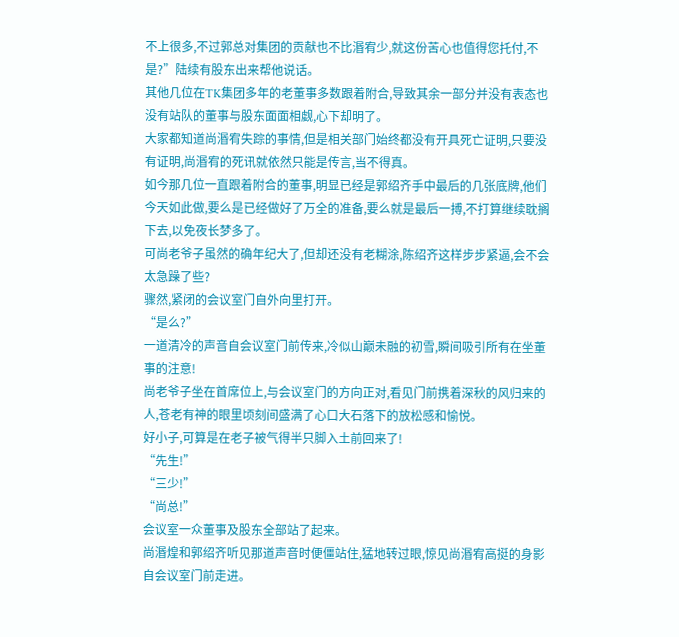不上很多,不过郭总对集团的贡献也不比湣宥少,就这份苦心也值得您托付,不是?”陆续有股东出来帮他说话。
其他几位在TK集团多年的老董事多数跟着附合,导致其余一部分并没有表态也没有站队的董事与股东面面相觑,心下却明了。
大家都知道尚湣宥失踪的事情,但是相关部门始终都没有开具死亡证明,只要没有证明,尚湣宥的死讯就依然只能是传言,当不得真。
如今那几位一直跟着附合的董事,明显已经是郭绍齐手中最后的几张底牌,他们今天如此做,要么是已经做好了万全的准备,要么就是最后一搏,不打算继续耽搁下去,以免夜长梦多了。
可尚老爷子虽然的确年纪大了,但却还没有老糊涂,陈绍齐这样步步紧逼,会不会太急躁了些?
骤然,紧闭的会议室门自外向里打开。
“是么?”
一道清冷的声音自会议室门前传来,冷似山巅未融的初雪,瞬间吸引所有在坐董事的注意!
尚老爷子坐在首席位上,与会议室门的方向正对,看见门前携着深秋的风归来的人,苍老有神的眼里顷刻间盛满了心口大石落下的放松感和愉悦。
好小子,可算是在老子被气得半只脚入土前回来了!
“先生!”
“三少!”
“尚总!”
会议室一众董事及股东全部站了起来。
尚湣煌和郭绍齐听见那道声音时便僵站住,猛地转过眼,惊见尚湣宥高挺的身影自会议室门前走进。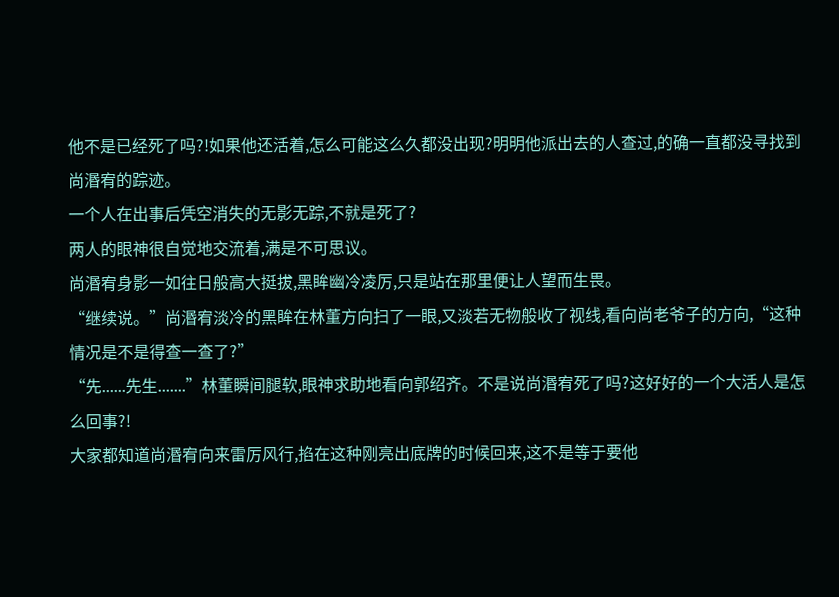他不是已经死了吗?!如果他还活着,怎么可能这么久都没出现?明明他派出去的人查过,的确一直都没寻找到尚湣宥的踪迹。
一个人在出事后凭空消失的无影无踪,不就是死了?
两人的眼神很自觉地交流着,满是不可思议。
尚湣宥身影一如往日般高大挺拔,黑眸幽冷凌厉,只是站在那里便让人望而生畏。
“继续说。”尚湣宥淡冷的黑眸在林董方向扫了一眼,又淡若无物般收了视线,看向尚老爷子的方向,“这种情况是不是得查一查了?”
“先......先生.......”林董瞬间腿软,眼神求助地看向郭绍齐。不是说尚湣宥死了吗?这好好的一个大活人是怎么回事?!
大家都知道尚湣宥向来雷厉风行,掐在这种刚亮出底牌的时候回来,这不是等于要他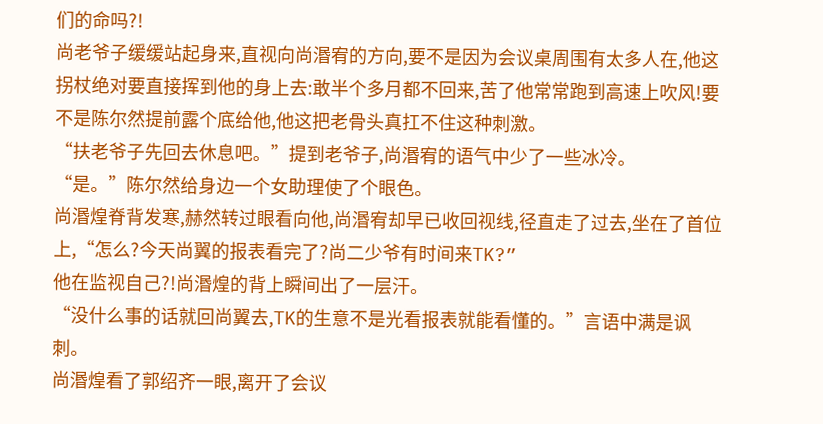们的命吗?!
尚老爷子缓缓站起身来,直视向尚湣宥的方向,要不是因为会议桌周围有太多人在,他这拐杖绝对要直接挥到他的身上去:敢半个多月都不回来,苦了他常常跑到高速上吹风!要不是陈尔然提前露个底给他,他这把老骨头真扛不住这种刺激。
“扶老爷子先回去休息吧。”提到老爷子,尚湣宥的语气中少了一些冰冷。
“是。”陈尔然给身边一个女助理使了个眼色。
尚湣煌脊背发寒,赫然转过眼看向他,尚湣宥却早已收回视线,径直走了过去,坐在了首位上,“怎么?今天尚翼的报表看完了?尚二少爷有时间来TK?”
他在监视自己?!尚湣煌的背上瞬间出了一层汗。
“没什么事的话就回尚翼去,TK的生意不是光看报表就能看懂的。”言语中满是讽刺。
尚湣煌看了郭绍齐一眼,离开了会议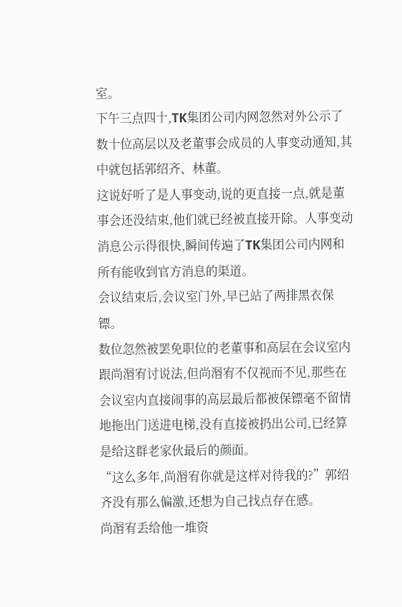室。
下午三点四十,TK集团公司内网忽然对外公示了数十位高层以及老董事会成员的人事变动通知,其中就包括郭绍齐、林董。
这说好听了是人事变动,说的更直接一点,就是董事会还没结束,他们就已经被直接开除。人事变动消息公示得很快,瞬间传遍了TK集团公司内网和所有能收到官方消息的渠道。
会议结束后,会议室门外,早已站了两排黑衣保镖。
数位忽然被罢免职位的老董事和高层在会议室内跟尚湣宥讨说法,但尚湣宥不仅视而不见,那些在会议室内直接闹事的高层最后都被保镖毫不留情地拖出门送进电梯,没有直接被扔出公司,已经算是给这群老家伙最后的颜面。
“这么多年,尚湣宥你就是这样对待我的?”郭绍齐没有那么偏激,还想为自己找点存在感。
尚湣宥丢给他一堆资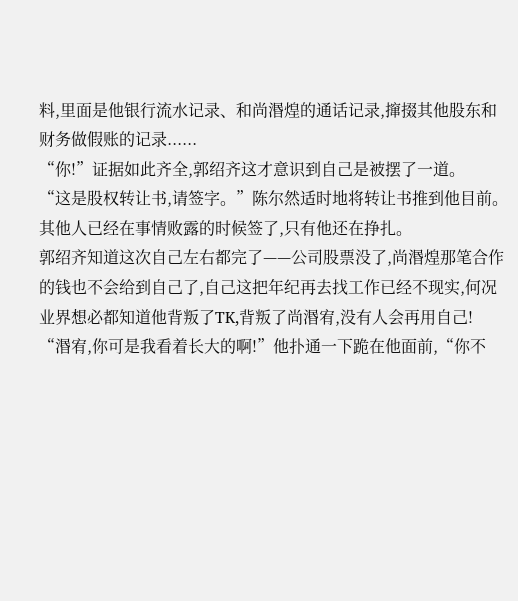料,里面是他银行流水记录、和尚湣煌的通话记录,撺掇其他股东和财务做假账的记录......
“你!”证据如此齐全,郭绍齐这才意识到自己是被摆了一道。
“这是股权转让书,请签字。”陈尔然适时地将转让书推到他目前。其他人已经在事情败露的时候签了,只有他还在挣扎。
郭绍齐知道这次自己左右都完了——公司股票没了,尚湣煌那笔合作的钱也不会给到自己了,自己这把年纪再去找工作已经不现实,何况业界想必都知道他背叛了TK,背叛了尚湣宥,没有人会再用自己!
“湣宥,你可是我看着长大的啊!”他扑通一下跪在他面前,“你不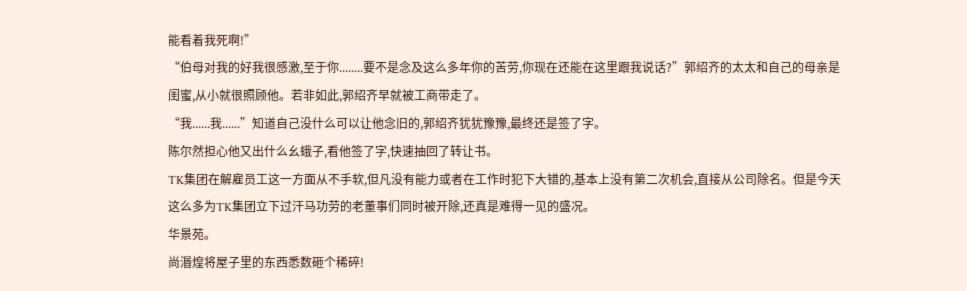能看着我死啊!”
“伯母对我的好我很感激,至于你........要不是念及这么多年你的苦劳,你现在还能在这里跟我说话?”郭绍齐的太太和自己的母亲是闺蜜,从小就很照顾他。若非如此,郭绍齐早就被工商带走了。
“我......我......”知道自己没什么可以让他念旧的,郭绍齐犹犹豫豫,最终还是签了字。
陈尔然担心他又出什么幺蛾子,看他签了字,快速抽回了转让书。
TK集团在解雇员工这一方面从不手软,但凡没有能力或者在工作时犯下大错的,基本上没有第二次机会,直接从公司除名。但是今天这么多为TK集团立下过汗马功劳的老董事们同时被开除,还真是难得一见的盛况。
华景苑。
尚湣煌将屋子里的东西悉数砸个稀碎!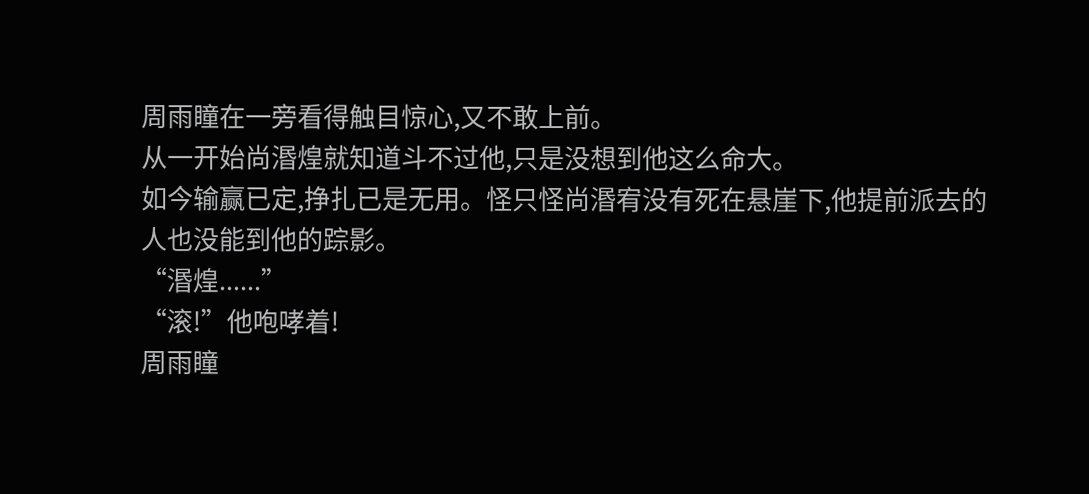周雨瞳在一旁看得触目惊心,又不敢上前。
从一开始尚湣煌就知道斗不过他,只是没想到他这么命大。
如今输赢已定,挣扎已是无用。怪只怪尚湣宥没有死在悬崖下,他提前派去的人也没能到他的踪影。
“湣煌......”
“滚!”他咆哮着!
周雨瞳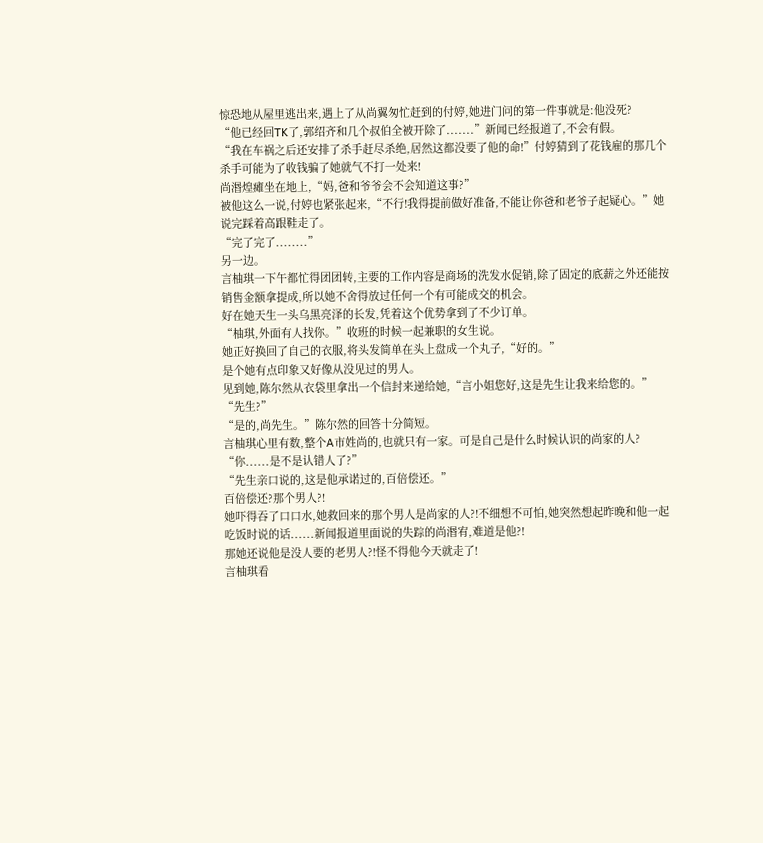惊恐地从屋里逃出来,遇上了从尚翼匆忙赶到的付婷,她进门问的第一件事就是:他没死?
“他已经回TK了,郭绍齐和几个叔伯全被开除了.......”新闻已经报道了,不会有假。
“我在车祸之后还安排了杀手赶尽杀绝,居然这都没要了他的命!”付婷猜到了花钱雇的那几个杀手可能为了收钱骗了她就气不打一处来!
尚湣煌瘫坐在地上,“妈,爸和爷爷会不会知道这事?”
被他这么一说,付婷也紧张起来,“不行!我得提前做好准备,不能让你爸和老爷子起疑心。”她说完踩着高跟鞋走了。
“完了完了........”
另一边。
言柚琪一下午都忙得团团转,主要的工作内容是商场的洗发水促销,除了固定的底薪之外还能按销售金额拿提成,所以她不舍得放过任何一个有可能成交的机会。
好在她天生一头乌黑亮泽的长发,凭着这个优势拿到了不少订单。
“柚琪,外面有人找你。”收班的时候一起兼职的女生说。
她正好换回了自己的衣服,将头发简单在头上盘成一个丸子,“好的。”
是个她有点印象又好像从没见过的男人。
见到她,陈尔然从衣袋里拿出一个信封来递给她,“言小姐您好,这是先生让我来给您的。”
“先生?”
“是的,尚先生。”陈尔然的回答十分简短。
言柚琪心里有数,整个A市姓尚的,也就只有一家。可是自己是什么时候认识的尚家的人?
“你......是不是认错人了?”
“先生亲口说的,这是他承诺过的,百倍偿还。”
百倍偿还?那个男人?!
她吓得吞了口口水,她救回来的那个男人是尚家的人?!不细想不可怕,她突然想起昨晚和他一起吃饭时说的话......新闻报道里面说的失踪的尚湣宥,难道是他?!
那她还说他是没人要的老男人?!怪不得他今天就走了!
言柚琪看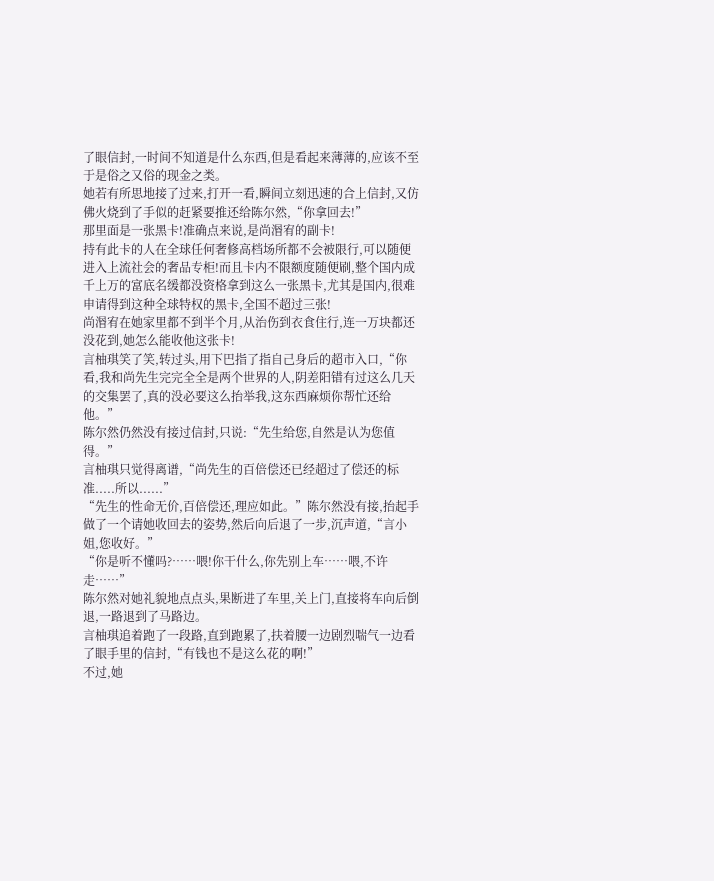了眼信封,一时间不知道是什么东西,但是看起来薄薄的,应该不至于是俗之又俗的现金之类。
她若有所思地接了过来,打开一看,瞬间立刻迅速的合上信封,又仿佛火烧到了手似的赶紧要推还给陈尔然,“你拿回去!”
那里面是一张黑卡!准确点来说,是尚湣宥的副卡!
持有此卡的人在全球任何奢修高档场所都不会被限行,可以随便进入上流社会的奢品专柜!而且卡内不限额度随便刷,整个国内成千上万的富底名缓都没资格拿到这么一张黑卡,尤其是国内,很难申请得到这种全球特权的黑卡,全国不超过三张!
尚湣宥在她家里都不到半个月,从治伤到衣食住行,连一万块都还没花到,她怎么能收他这张卡!
言柚琪笑了笑,转过头,用下巴指了指自己身后的超市入口,“你看,我和尚先生完完全全是两个世界的人,阴差阳错有过这么几天的交集罢了,真的没必要这么抬举我,这东西麻烦你帮忙还给他。”
陈尔然仍然没有接过信封,只说:“先生给您,自然是认为您值得。”
言柚琪只觉得离谱,“尚先生的百倍偿还已经超过了偿还的标准.....所以......”
“先生的性命无价,百倍偿还,理应如此。”陈尔然没有接,抬起手做了一个请她收回去的姿势,然后向后退了一步,沉声道,“言小姐,您收好。”
“你是听不懂吗?……喂!你干什么,你先别上车……喂,不许走……”
陈尔然对她礼貌地点点头,果断进了车里,关上门,直接将车向后倒退,一路退到了马路边。
言柚琪追着跑了一段路,直到跑累了,扶着腰一边剧烈喘气一边看了眼手里的信封,“有钱也不是这么花的啊!”
不过,她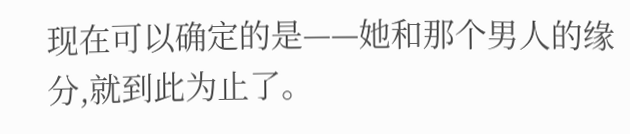现在可以确定的是——她和那个男人的缘分,就到此为止了。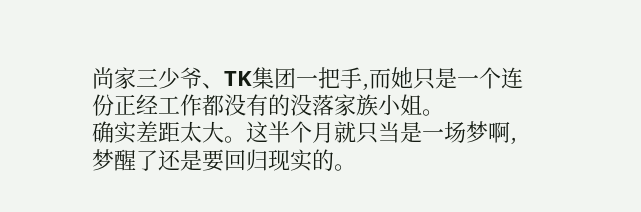尚家三少爷、TK集团一把手,而她只是一个连份正经工作都没有的没落家族小姐。
确实差距太大。这半个月就只当是一场梦啊,梦醒了还是要回归现实的。